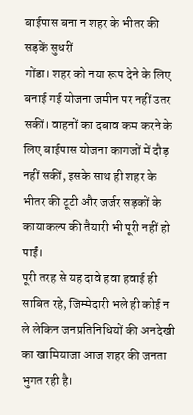बाईपास बना न शहर के भीतर की सड़कें सुधरीं
गोंडा। शहर को नया रूप देने के लिए बनाई गई योजना जमीन पर नहीं उतर सकीं। वाहनों का दबाव कम करने के लिए बाईपास योजना कागजों में दौड़ नहीं सकीं, इसके साथ ही शहर के भीतर की टूटी और जर्जर सड़कों के कायाकल्प की तैयारी भी पूरी नहीं हो पाईं।
पूरी तरह से यह दावे हवा हवाई ही साबित रहे, जिम्मेदारी भले ही कोई न ले लेकिन जनप्रतिनिधियों की अनदेखी का खामियाजा आज शहर की जनता भुगत रही है।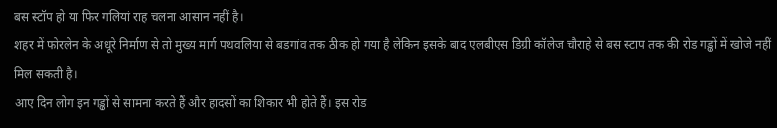बस स्टॉप हो या फिर गलियां राह चलना आसान नहीं है।
शहर में फोरलेन के अधूरे निर्माण से तो मुख्य मार्ग पथवलिया से बडगांव तक ठीक हो गया है लेकिन इसके बाद एलबीएस डिग्री कॉलेज चौराहे से बस स्टाप तक की रोड गड्ढों में खोजे नहीं मिल सकती है।
आए दिन लोग इन गड्ढों से सामना करते हैं और हादसों का शिकार भी होते हैं। इस रोड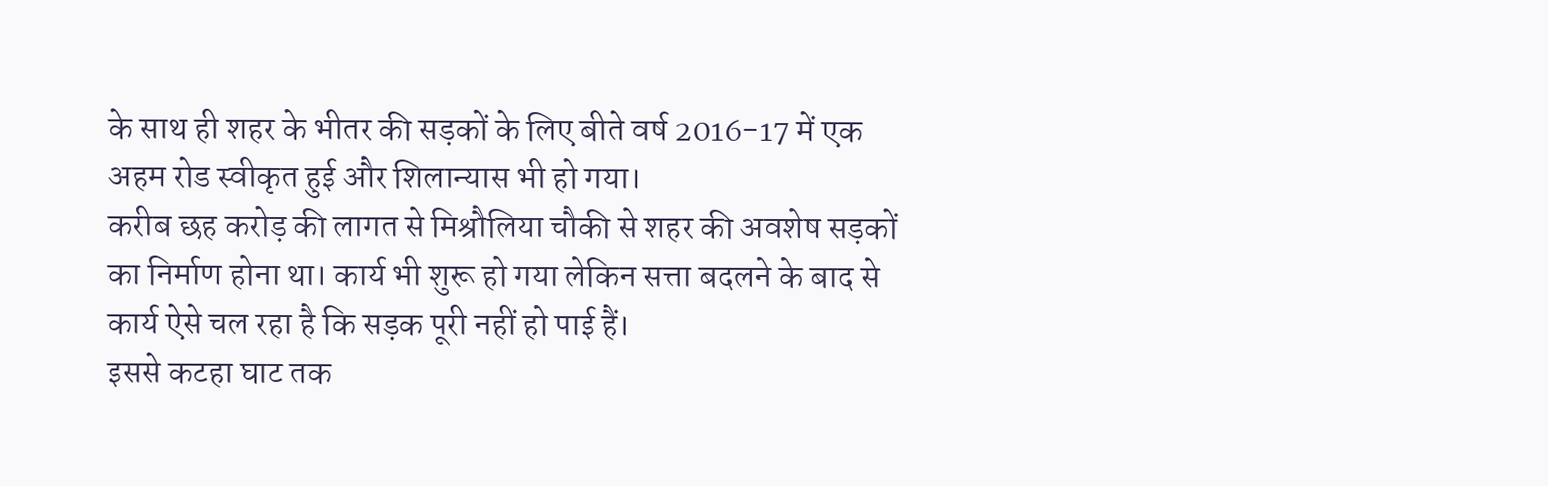के साथ ही शहर के भीतर की सड़कों के लिए बीते वर्ष 2016-17 में एक अहम रोड स्वीकृत हुई और शिलान्यास भी हो गया।
करीब छह करोड़ की लागत से मिश्रौलिया चौकी से शहर की अवशेष सड़कों का निर्माण होना था। कार्य भी शुरू हो गया लेकिन सत्ता बदलने के बाद से कार्य ऐसे चल रहा है कि सड़क पूरी नहीं हो पाई हैं।
इससे कटहा घाट तक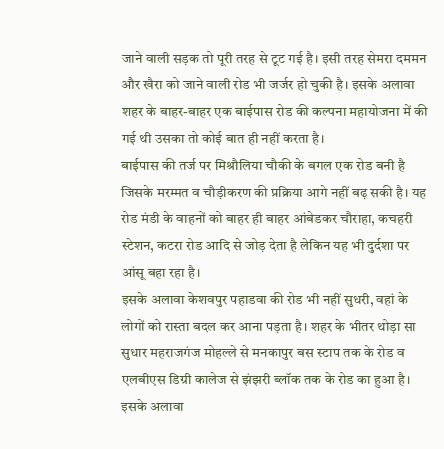जाने वाली सड़क तो पूरी तरह से टूट गई है। इसी तरह सेमरा दममन और खैरा को जाने वाली रोड भी जर्जर हो चुकी है। इसके अलावा शहर के बाहर-बाहर एक बाईपास रोड की कल्पना महायोजना में की गई थी उसका तो कोई बात ही नहीं करता है।
बाईपास की तर्ज पर मिश्रौलिया चौकी के बगल एक रोड बनी है जिसके मरम्मत व चौड़ीकरण की प्रक्रिया आगे नहीं बढ़ सकी है। यह रोड मंडी के वाहनों को बाहर ही बाहर आंबेडकर चौराहा, कचहरी स्टेशन, कटरा रोड आदि से जोड़ देता है लेकिन यह भी दुर्दशा पर आंसू बहा रहा है।
इसके अलावा केशवपुर पहाडवा की रोड भी नहीं सुधरी, वहां के लोगों को रास्ता बदल कर आना पड़ता है। शहर के भीतर थोड़ा सा सुधार महराजगंज मोहल्ले से मनकापुर बस स्टाप तक के रोड व एलबीएस डिग्री कालेज से झंझरी ब्लॉक तक के रोड का हुआ है। इसके अलावा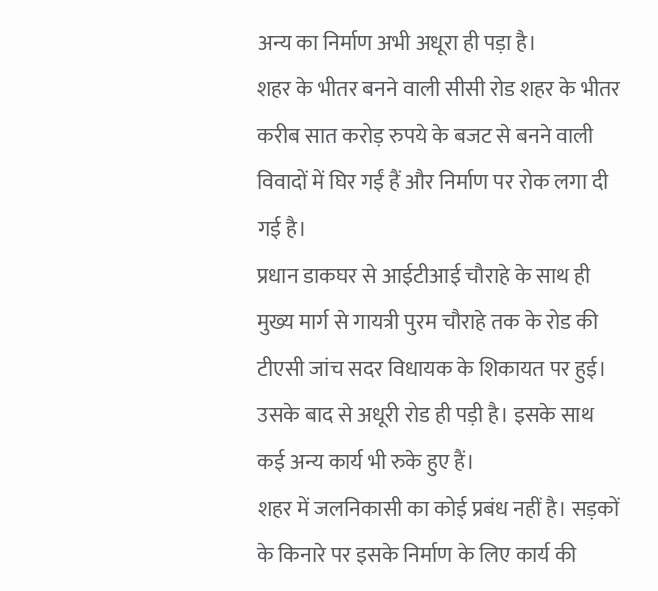अन्य का निर्माण अभी अधूरा ही पड़ा है।
शहर के भीतर बनने वाली सीसी रोड शहर के भीतर करीब सात करोड़ रुपये के बजट से बनने वाली विवादों में घिर गईं हैं और निर्माण पर रोक लगा दी गई है।
प्रधान डाकघर से आईटीआई चौराहे के साथ ही मुख्य मार्ग से गायत्री पुरम चौराहे तक के रोड की टीएसी जांच सदर विधायक के शिकायत पर हुई। उसके बाद से अधूरी रोड ही पड़ी है। इसके साथ कई अन्य कार्य भी रुके हुए हैं।
शहर में जलनिकासी का कोई प्रबंध नहीं है। सड़कों के किनारे पर इसके निर्माण के लिए कार्य की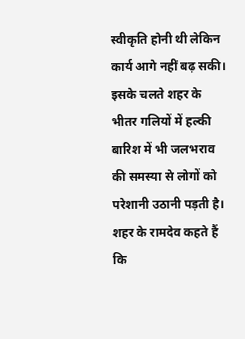स्वीकृति होनी थी लेकिन कार्य आगे नहीं बढ़ सकी। इसके चलते शहर के भीतर गलियों में हल्की बारिश में भी जलभराव की समस्या से लोगों को परेशानी उठानी पड़ती है।
शहर के रामदेव कहते हैं कि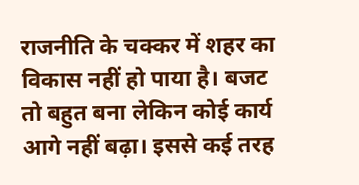राजनीति के चक्कर में शहर का विकास नहीं हो पाया है। बजट तो बहुत बना लेकिन कोई कार्य आगे नहीं बढ़ा। इससे कई तरह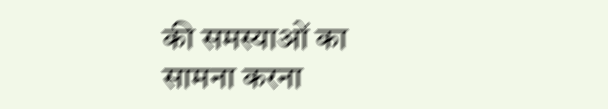की समस्याओं का सामना करना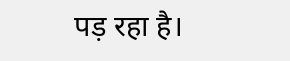पड़ रहा है।